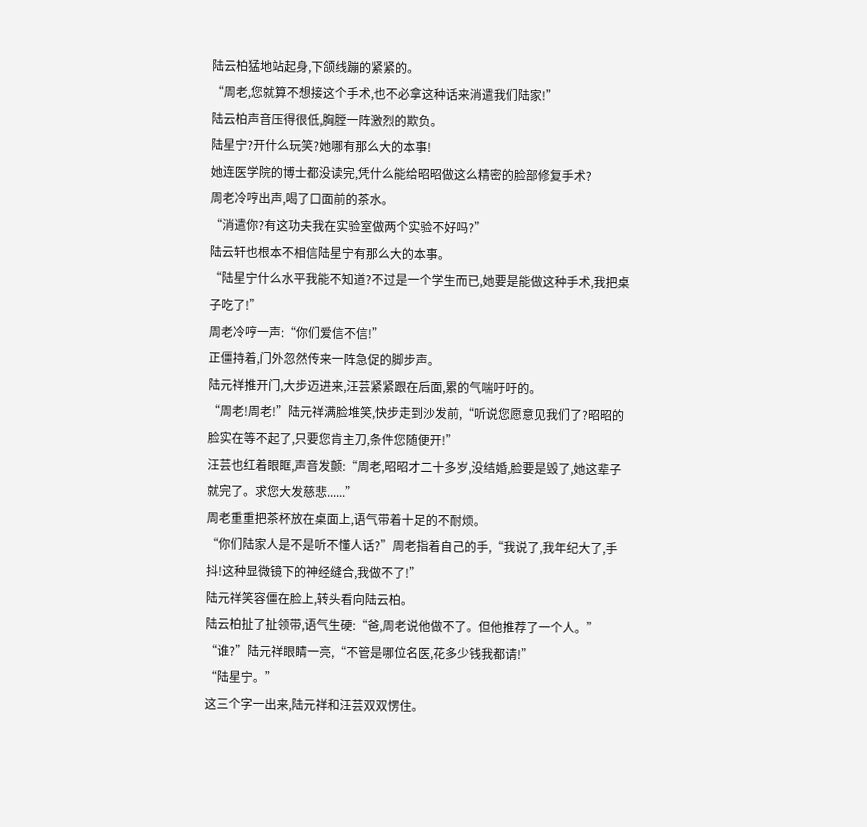陆云柏猛地站起身,下颌线蹦的紧紧的。
“周老,您就算不想接这个手术,也不必拿这种话来消遣我们陆家!”
陆云柏声音压得很低,胸膛一阵激烈的欺负。
陆星宁?开什么玩笑?她哪有那么大的本事!
她连医学院的博士都没读完,凭什么能给昭昭做这么精密的脸部修复手术?
周老冷哼出声,喝了口面前的茶水。
“消遣你?有这功夫我在实验室做两个实验不好吗?”
陆云轩也根本不相信陆星宁有那么大的本事。
“陆星宁什么水平我能不知道?不过是一个学生而已,她要是能做这种手术,我把桌子吃了!”
周老冷哼一声:“你们爱信不信!”
正僵持着,门外忽然传来一阵急促的脚步声。
陆元祥推开门,大步迈进来,汪芸紧紧跟在后面,累的气喘吁吁的。
“周老!周老!”陆元祥满脸堆笑,快步走到沙发前,“听说您愿意见我们了?昭昭的脸实在等不起了,只要您肯主刀,条件您随便开!”
汪芸也红着眼眶,声音发颤:“周老,昭昭才二十多岁,没结婚,脸要是毁了,她这辈子就完了。求您大发慈悲......”
周老重重把茶杯放在桌面上,语气带着十足的不耐烦。
“你们陆家人是不是听不懂人话?”周老指着自己的手,“我说了,我年纪大了,手抖!这种显微镜下的神经缝合,我做不了!”
陆元祥笑容僵在脸上,转头看向陆云柏。
陆云柏扯了扯领带,语气生硬:“爸,周老说他做不了。但他推荐了一个人。”
“谁?”陆元祥眼睛一亮,“不管是哪位名医,花多少钱我都请!”
“陆星宁。”
这三个字一出来,陆元祥和汪芸双双愣住。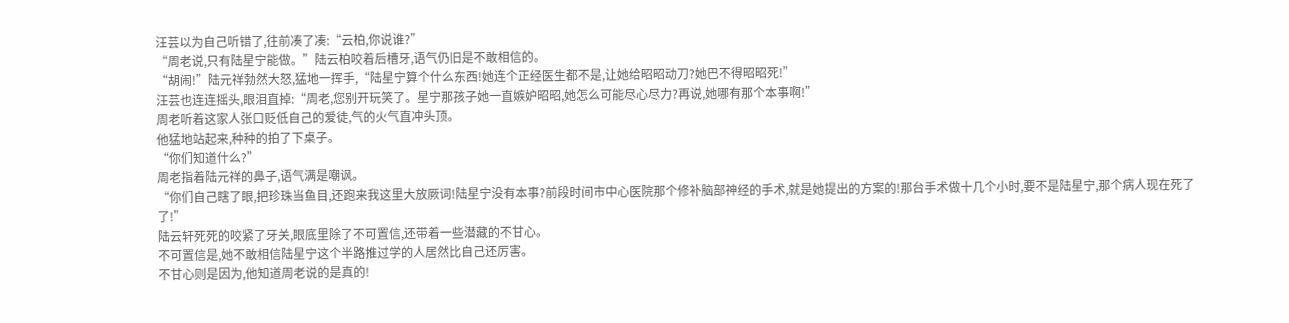汪芸以为自己听错了,往前凑了凑:“云柏,你说谁?”
“周老说,只有陆星宁能做。”陆云柏咬着后槽牙,语气仍旧是不敢相信的。
“胡闹!”陆元祥勃然大怒,猛地一挥手,“陆星宁算个什么东西!她连个正经医生都不是,让她给昭昭动刀?她巴不得昭昭死!”
汪芸也连连摇头,眼泪直掉:“周老,您别开玩笑了。星宁那孩子她一直嫉妒昭昭,她怎么可能尽心尽力?再说,她哪有那个本事啊!”
周老听着这家人张口贬低自己的爱徒,气的火气直冲头顶。
他猛地站起来,种种的拍了下桌子。
“你们知道什么?”
周老指着陆元祥的鼻子,语气满是嘲讽。
“你们自己瞎了眼,把珍珠当鱼目,还跑来我这里大放厥词!陆星宁没有本事?前段时间市中心医院那个修补脑部神经的手术,就是她提出的方案的!那台手术做十几个小时,要不是陆星宁,那个病人现在死了了!”
陆云轩死死的咬紧了牙关,眼底里除了不可置信,还带着一些潜藏的不甘心。
不可置信是,她不敢相信陆星宁这个半路推过学的人居然比自己还厉害。
不甘心则是因为,他知道周老说的是真的!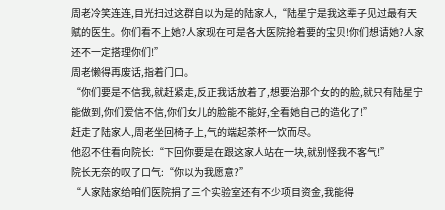周老冷笑连连,目光扫过这群自以为是的陆家人,“陆星宁是我这辈子见过最有天赋的医生。你们看不上她?人家现在可是各大医院抢着要的宝贝!你们想请她?人家还不一定搭理你们!”
周老懒得再废话,指着门口。
“你们要是不信我,就赶紧走,反正我话放着了,想要治那个女的的脸,就只有陆星宁能做到,你们爱信不信,你们女儿的脸能不能好,全看她自己的造化了!”
赶走了陆家人,周老坐回椅子上,气的端起茶杯一饮而尽。
他忍不住看向院长:“下回你要是在跟这家人站在一块,就别怪我不客气!”
院长无奈的叹了口气:“你以为我愿意?”
“人家陆家给咱们医院捐了三个实验室还有不少项目资金,我能得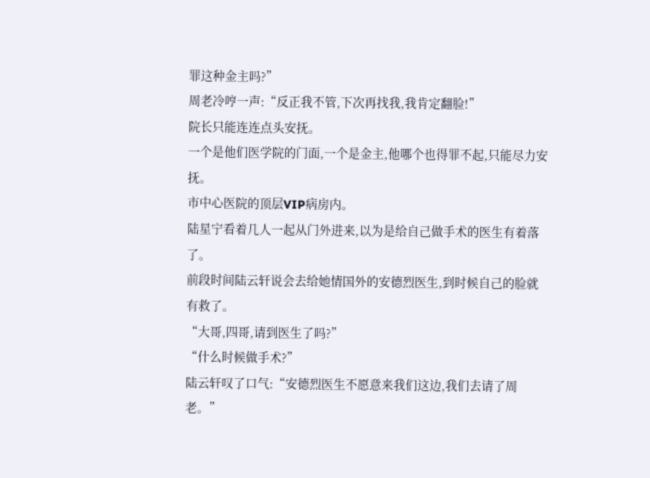罪这种金主吗?”
周老冷哼一声:“反正我不管,下次再找我,我肯定翻脸!”
院长只能连连点头安抚。
一个是他们医学院的门面,一个是金主,他哪个也得罪不起,只能尽力安抚。
市中心医院的顶层VIP病房内。
陆星宁看着几人一起从门外进来,以为是给自己做手术的医生有着落了。
前段时间陆云轩说会去给她情国外的安德烈医生,到时候自己的脸就有救了。
“大哥,四哥,请到医生了吗?”
“什么时候做手术?”
陆云轩叹了口气:“安德烈医生不愿意来我们这边,我们去请了周老。”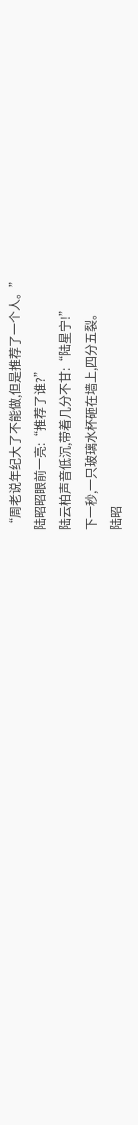“周老说年纪大了不能做,但是推荐了一个人。”
陆昭昭眼前一亮:“推荐了谁?”
陆云柏声音低沉,带着几分不甘:“陆星宁!”
下一秒,一只玻璃水杯砸在墙上,四分五裂。
陆昭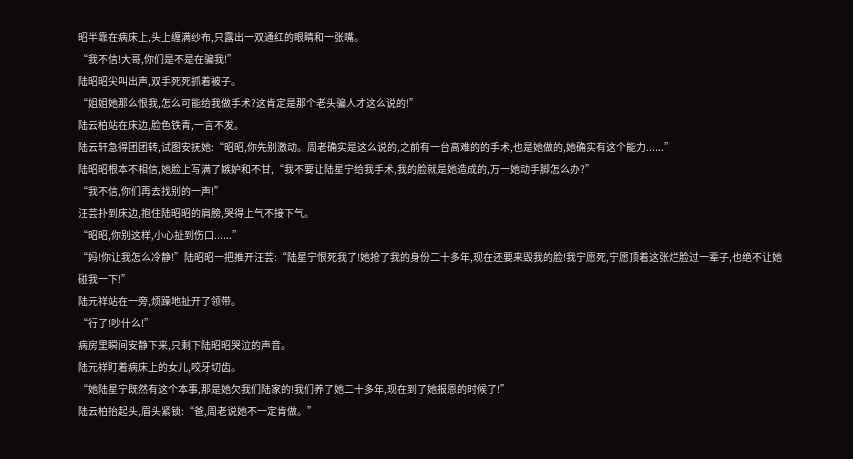昭半靠在病床上,头上缠满纱布,只露出一双通红的眼睛和一张嘴。
“我不信!大哥,你们是不是在骗我!”
陆昭昭尖叫出声,双手死死抓着被子。
“姐姐她那么恨我,怎么可能给我做手术?这肯定是那个老头骗人才这么说的!”
陆云柏站在床边,脸色铁青,一言不发。
陆云轩急得团团转,试图安抚她:“昭昭,你先别激动。周老确实是这么说的,之前有一台高难的的手术,也是她做的,她确实有这个能力......”
陆昭昭根本不相信,她脸上写满了嫉妒和不甘,“我不要让陆星宁给我手术,我的脸就是她造成的,万一她动手脚怎么办?”
“我不信,你们再去找别的一声!”
汪芸扑到床边,抱住陆昭昭的肩膀,哭得上气不接下气。
“昭昭,你别这样,小心扯到伤口......”
“妈!你让我怎么冷静!”陆昭昭一把推开汪芸:“陆星宁恨死我了!她抢了我的身份二十多年,现在还要来毁我的脸!我宁愿死,宁愿顶着这张烂脸过一辈子,也绝不让她碰我一下!”
陆元祥站在一旁,烦躁地扯开了领带。
“行了!吵什么!”
病房里瞬间安静下来,只剩下陆昭昭哭泣的声音。
陆元祥盯着病床上的女儿,咬牙切齿。
“她陆星宁既然有这个本事,那是她欠我们陆家的!我们养了她二十多年,现在到了她报恩的时候了!”
陆云柏抬起头,眉头紧锁:“爸,周老说她不一定肯做。”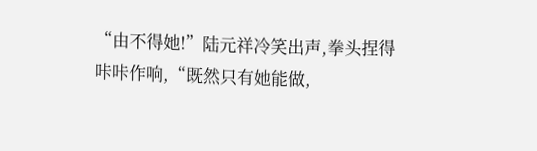“由不得她!”陆元祥冷笑出声,拳头捏得咔咔作响,“既然只有她能做,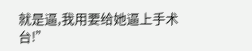就是逼,我用要给她逼上手术台!”